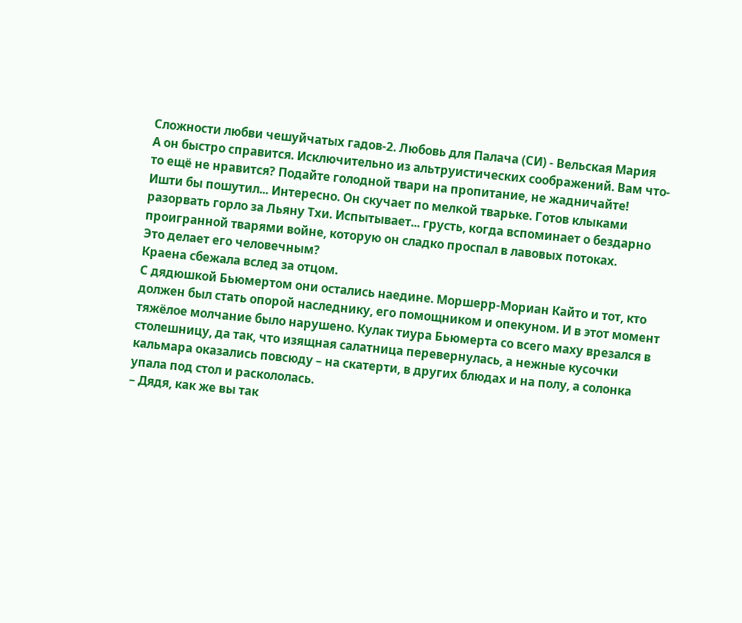Сложности любви чешуйчатых гадов-2. Любовь для Палача (СИ) - Вельская Мария
А он быстро справится. Исключительно из альтруистических соображений. Вам что-то ещё не нравится? Подайте голодной твари на пропитание, не жадничайте!
Ишти бы пошутил... Интересно. Он скучает по мелкой тварьке. Готов клыками разорвать горло за Льяну Тхи. Испытывает... грусть, когда вспоминает о бездарно проигранной тварями войне, которую он сладко проспал в лавовых потоках.
Это делает его человечным?
Краена сбежала вслед за отцом.
С дядюшкой Бьюмертом они остались наедине. Моршерр-Мориан Кайто и тот, кто должен был стать опорой наследнику, его помощником и опекуном. И в этот момент тяжёлое молчание было нарушено. Кулак тиура Бьюмерта со всего маху врезался в столешницу, да так, что изящная салатница перевернулась, а нежные кусочки кальмара оказались повсюду – на скатерти, в других блюдах и на полу, а солонка упала под стол и раскололась.
– Дядя, как же вы так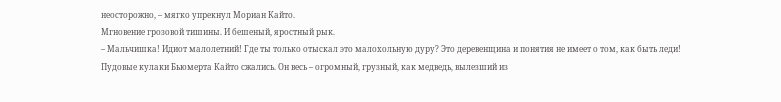неосторожно, – мягко упрекнул Мориан Кайто.
Мгновение грозовой тишины. И бешеный, яростный рык.
– Мальчишка! Идиот малолетний! Где ты только отыскал это малохольную дуру? Это деревенщина и понятия не имеет о том, как быть леди!
Пудовые кулаки Бьюмерта Кайто сжались. Он весь – огромный, грузный, как медведь, вылезший из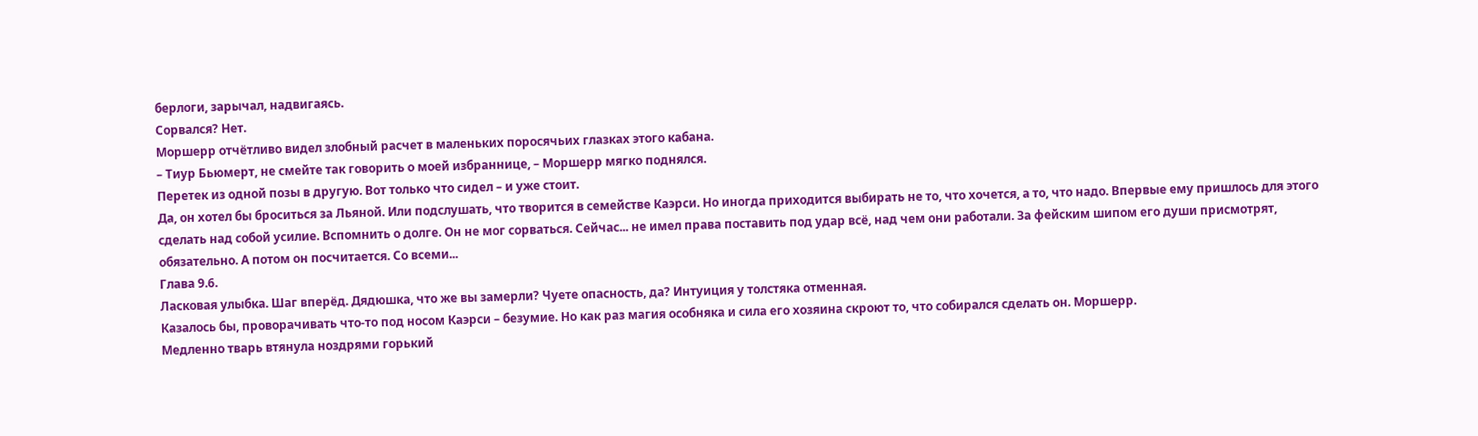берлоги, зарычал, надвигаясь.
Сорвался? Нет.
Моршерр отчётливо видел злобный расчет в маленьких поросячьих глазках этого кабана.
– Тиур Бьюмерт, не смейте так говорить о моей избраннице, – Моршерр мягко поднялся.
Перетек из одной позы в другую. Вот только что сидел – и уже стоит.
Да, он хотел бы броситься за Льяной. Или подслушать, что творится в семействе Каэрси. Но иногда приходится выбирать не то, что хочется, а то, что надо. Впервые ему пришлось для этого сделать над собой усилие. Вспомнить о долге. Он не мог сорваться. Сейчас... не имел права поставить под удар всё, над чем они работали. За фейским шипом его души присмотрят, обязательно. А потом он посчитается. Со всеми...
Глава 9.6.
Ласковая улыбка. Шаг вперёд. Дядюшка, что же вы замерли? Чуете опасность, да? Интуиция у толстяка отменная.
Казалось бы, проворачивать что-то под носом Каэрси – безумие. Но как раз магия особняка и сила его хозяина скроют то, что собирался сделать он. Моршерр.
Медленно тварь втянула ноздрями горький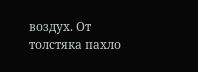воздух. От толстяка пахло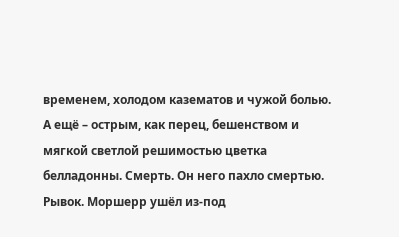временем, холодом казематов и чужой болью. А ещё – острым, как перец, бешенством и мягкой светлой решимостью цветка белладонны. Смерть. Он него пахло смертью.
Рывок. Моршерр ушёл из-под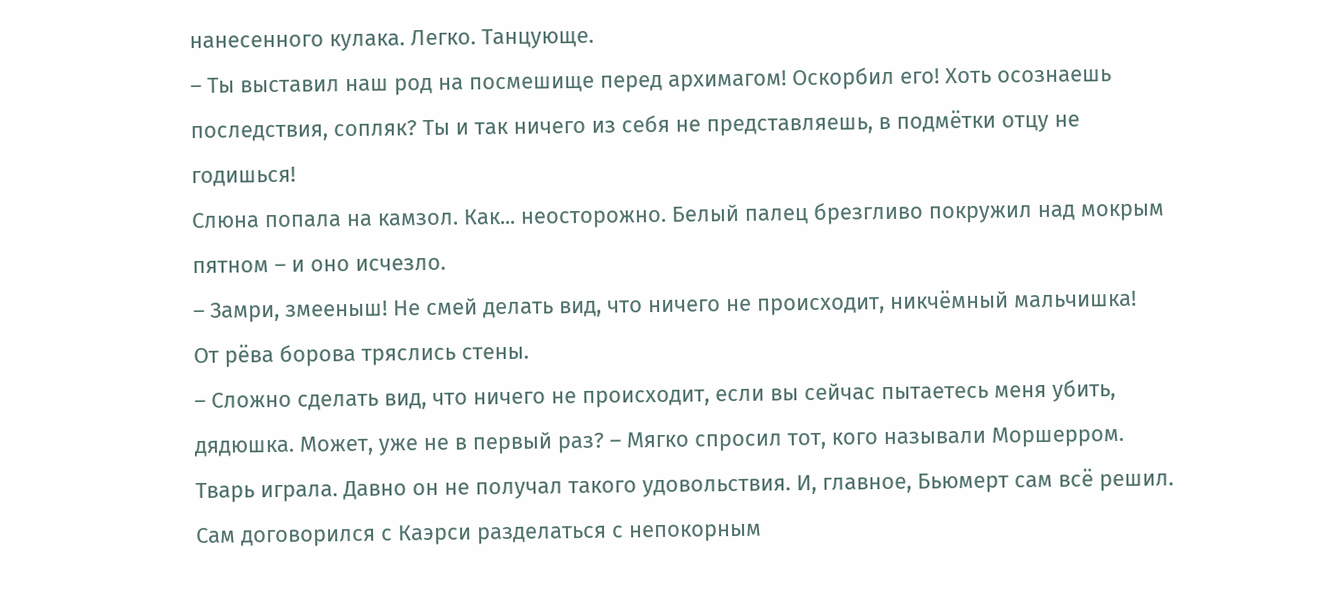нанесенного кулака. Легко. Танцующе.
– Ты выставил наш род на посмешище перед архимагом! Оскорбил его! Хоть осознаешь последствия, сопляк? Ты и так ничего из себя не представляешь, в подмётки отцу не годишься!
Слюна попала на камзол. Как... неосторожно. Белый палец брезгливо покружил над мокрым пятном – и оно исчезло.
– Замри, змееныш! Не смей делать вид, что ничего не происходит, никчёмный мальчишка!
От рёва борова тряслись стены.
– Сложно сделать вид, что ничего не происходит, если вы сейчас пытаетесь меня убить, дядюшка. Может, уже не в первый раз? – Мягко спросил тот, кого называли Моршерром.
Тварь играла. Давно он не получал такого удовольствия. И, главное, Бьюмерт сам всё решил. Сам договорился с Каэрси разделаться с непокорным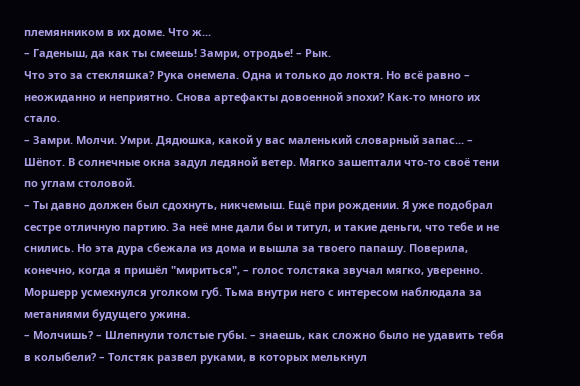племянником в их доме. Что ж...
– Гаденыш, да как ты смеешь! Замри, отродье! – Рык.
Что это за стекляшка? Рука онемела. Одна и только до локтя. Но всё равно – неожиданно и неприятно. Снова артефакты довоенной эпохи? Как-то много их стало.
– Замри. Молчи. Умри. Дядюшка, какой у вас маленький словарный запас... – Шёпот. В солнечные окна задул ледяной ветер. Мягко зашептали что-то своё тени по углам столовой.
– Ты давно должен был сдохнуть, никчемыш. Ещё при рождении. Я уже подобрал сестре отличную партию. За неё мне дали бы и титул, и такие деньги, что тебе и не снились. Но эта дура сбежала из дома и вышла за твоего папашу. Поверила, конечно, когда я пришёл "мириться", – голос толстяка звучал мягко, уверенно.
Моршерр усмехнулся уголком губ. Тьма внутри него с интересом наблюдала за метаниями будущего ужина.
– Молчишь? – Шлепнули толстые губы. – знаешь, как сложно было не удавить тебя в колыбели? – Толстяк развел руками, в которых мелькнул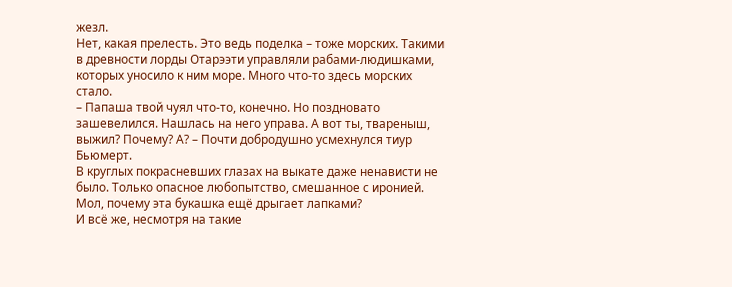жезл.
Нет, какая прелесть. Это ведь поделка – тоже морских. Такими в древности лорды Отарээти управляли рабами-людишками, которых уносило к ним море. Много что-то здесь морских стало.
– Папаша твой чуял что-то, конечно. Но поздновато зашевелился. Нашлась на него управа. А вот ты, твареныш, выжил? Почему? А? – Почти добродушно усмехнулся тиур Бьюмерт.
В круглых покрасневших глазах на выкате даже ненависти не было. Только опасное любопытство, смешанное с иронией. Мол, почему эта букашка ещё дрыгает лапками?
И всё же, несмотря на такие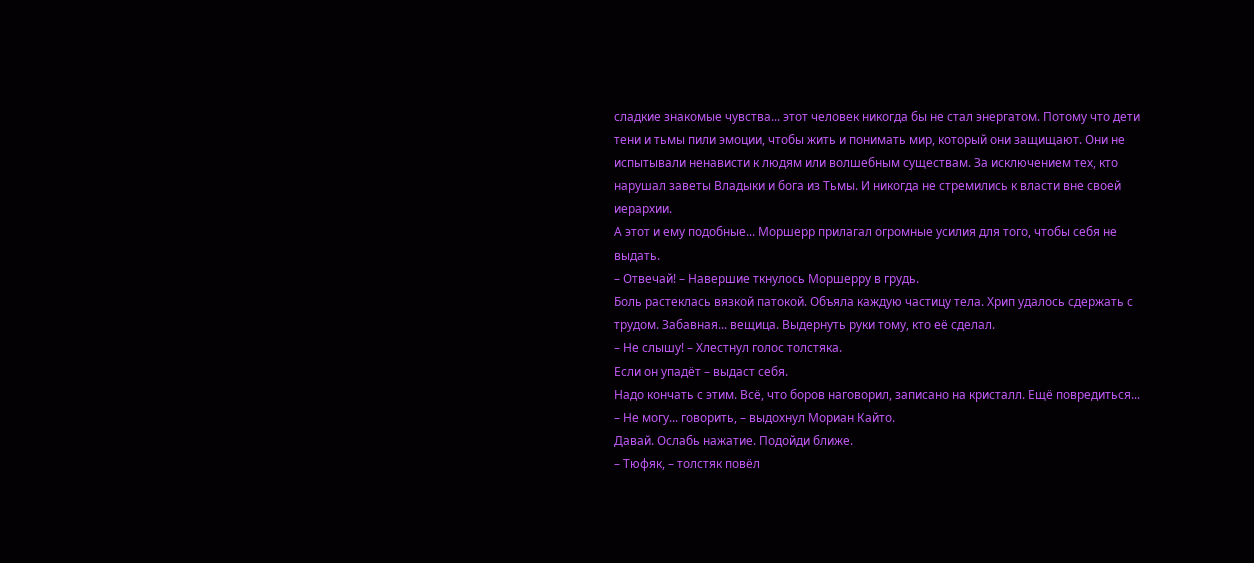сладкие знакомые чувства... этот человек никогда бы не стал энергатом. Потому что дети тени и тьмы пили эмоции, чтобы жить и понимать мир, который они защищают. Они не испытывали ненависти к людям или волшебным существам. За исключением тех, кто нарушал заветы Владыки и бога из Тьмы. И никогда не стремились к власти вне своей иерархии.
А этот и ему подобные... Моршерр прилагал огромные усилия для того, чтобы себя не выдать.
– Отвечай! – Навершие ткнулось Моршерру в грудь.
Боль растеклась вязкой патокой. Объяла каждую частицу тела. Хрип удалось сдержать с трудом. Забавная... вещица. Выдернуть руки тому, кто её сделал.
– Не слышу! – Хлестнул голос толстяка.
Если он упадёт – выдаст себя.
Надо кончать с этим. Всё, что боров наговорил, записано на кристалл. Ещё повредиться...
– Не могу... говорить, – выдохнул Мориан Кайто.
Давай. Ослабь нажатие. Подойди ближе.
– Тюфяк, – толстяк повёл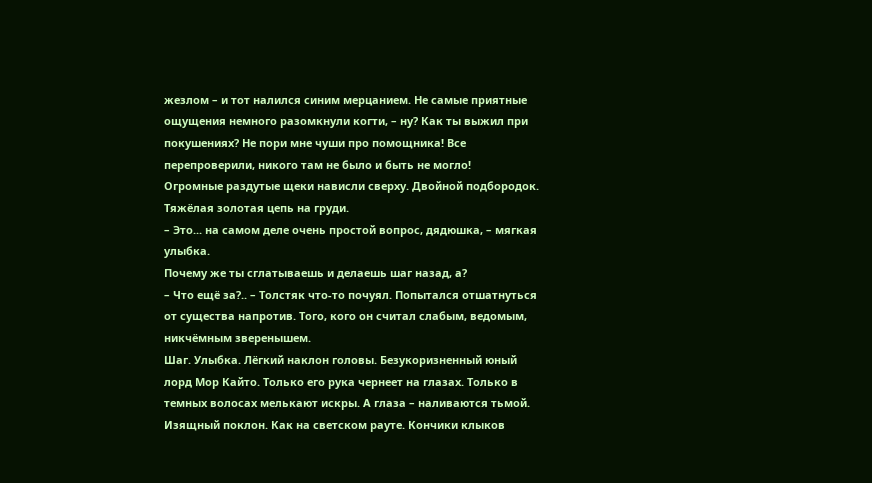жезлом – и тот налился синим мерцанием. Не самые приятные ощущения немного разомкнули когти, – ну? Как ты выжил при покушениях? Не пори мне чуши про помощника! Все перепроверили, никого там не было и быть не могло!
Огромные раздутые щеки нависли сверху. Двойной подбородок. Тяжёлая золотая цепь на груди.
– Это... на самом деле очень простой вопрос, дядюшка, – мягкая улыбка.
Почему же ты сглатываешь и делаешь шаг назад, а?
– Что ещё за?.. – Толстяк что-то почуял. Попытался отшатнуться от существа напротив. Того, кого он считал слабым, ведомым, никчёмным зверенышем.
Шаг. Улыбка. Лёгкий наклон головы. Безукоризненный юный лорд Мор Кайто. Только его рука чернеет на глазах. Только в темных волосах мелькают искры. А глаза – наливаются тьмой.
Изящный поклон. Как на светском рауте. Кончики клыков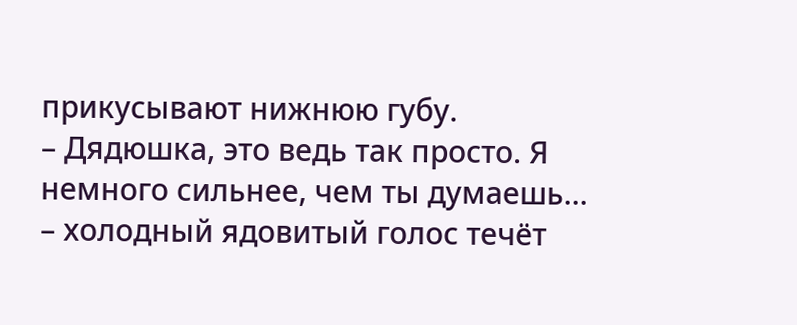прикусывают нижнюю губу.
– Дядюшка, это ведь так просто. Я немного сильнее, чем ты думаешь... – холодный ядовитый голос течёт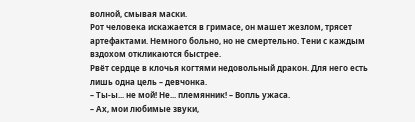волной, смывая маски.
Рот человека искажается в гримасе, он машет жезлом, трясет артефактами. Немного больно, но не смертельно. Тени с каждым вздохом откликаются быстрее.
Рвёт сердце в клочья когтями недовольный дракон. Для него есть лишь одна цель – девчонка.
– Ты-ы... не мой! Не... племянник! – Вопль ужаса.
– Ах, мои любимые звуки,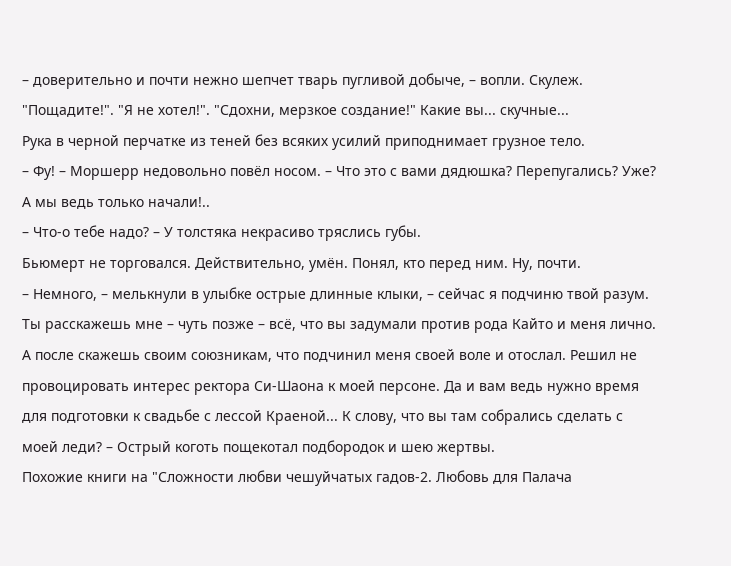– доверительно и почти нежно шепчет тварь пугливой добыче, – вопли. Скулеж. "Пощадите!". "Я не хотел!". "Сдохни, мерзкое создание!" Какие вы... скучные...
Рука в черной перчатке из теней без всяких усилий приподнимает грузное тело.
– Фу! – Моршерр недовольно повёл носом. – Что это с вами дядюшка? Перепугались? Уже? А мы ведь только начали!..
– Что-о тебе надо? – У толстяка некрасиво тряслись губы.
Бьюмерт не торговался. Действительно, умён. Понял, кто перед ним. Ну, почти.
– Немного, – мелькнули в улыбке острые длинные клыки, – сейчас я подчиню твой разум. Ты расскажешь мне – чуть позже – всё, что вы задумали против рода Кайто и меня лично. А после скажешь своим союзникам, что подчинил меня своей воле и отослал. Решил не провоцировать интерес ректора Си-Шаона к моей персоне. Да и вам ведь нужно время для подготовки к свадьбе с лессой Краеной... К слову, что вы там собрались сделать с моей леди? – Острый коготь пощекотал подбородок и шею жертвы.
Похожие книги на "Сложности любви чешуйчатых гадов-2. Любовь для Палача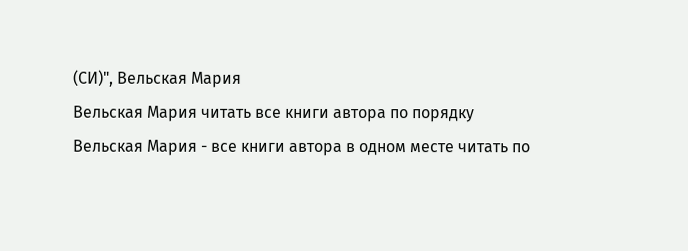(СИ)", Вельская Мария
Вельская Мария читать все книги автора по порядку
Вельская Мария - все книги автора в одном месте читать по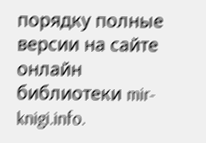порядку полные версии на сайте онлайн библиотеки mir-knigi.info.